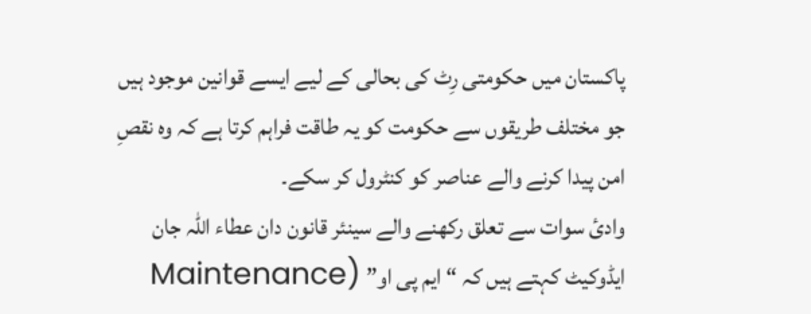پاکستان میں حکومتی رِٹ کی بحالی کے لیے ایسے قوانین موجود ہیں جو مختلف طریقوں سے حکومت کو یہ طاقت فراہم کرتا ہے کہ وہ نقصِ امن پیدا کرنے والے عناصر کو کنٹرول کر سکے۔
وادئ سوات سے تعلق رکھنے والے سینئر قانون دان عطاء اللہ جان ایڈوکیٹ کہتے ہیں کہ “ایم پی او” (Maintenance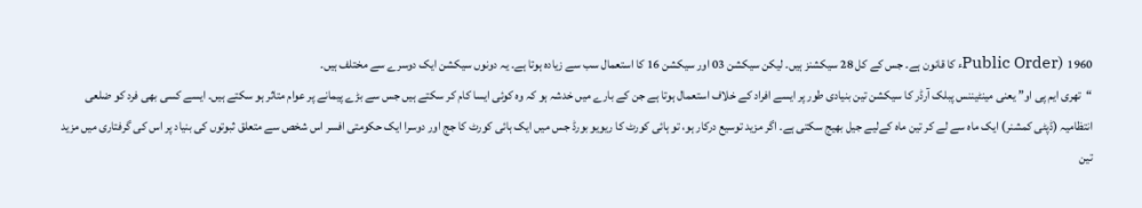Public Order) 1960ء کا قانون ہے۔ جس کے کل 28 سیکشنز ہیں۔ لیکن سیکشن 03 اور سیکشن 16 کا استعمال سب سے زیادہ ہوتا ہے۔ یہ دونوں سیکشن ایک دوسرے سے مختلف ہیں۔
“تھری ایم پی او” یعنی مینٹیننس پبلک آرڈر کا سیکشن تین بنیادی طور پر ایسے افراد کے خلاف استعمال ہوتا ہے جن کے بارے میں خدشہ ہو کہ وہ کوئی ایسا کام کر سکتے ہیں جس سے بڑے پیمانے پر عوام متاثر ہو سکتے ہیں۔ ایسے کسی بھی فرد کو ضلعی انتظامیہ (ڈپٹی کمشنر) ایک ماہ سے لے کر تین ماہ کےلیے جیل بھیج سکتی ہے۔ اگر مزید توسیع درکار ہو، تو ہائی کورٹ کا ریویو بورڈ جس میں ایک ہائی کورٹ کا جج اور دوسرا ایک حکومتی افسر اس شخص سے متعلق ثبوتوں کی بنیاد پر اس کی گرفتاری میں مزید تین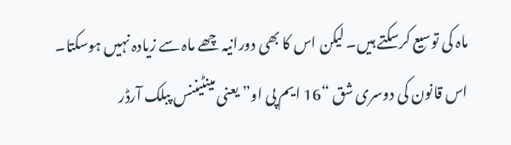ماہ کی توسیع کرسکتے ہیں۔ لیکن اس کا بھی دورانیہ چھے ماہ سے زیادہ نہیں ہوسکتا۔
اس قانون کی دوسری شق “16 ایم پی او” یعنی مینٹیننس پبلک آرڈر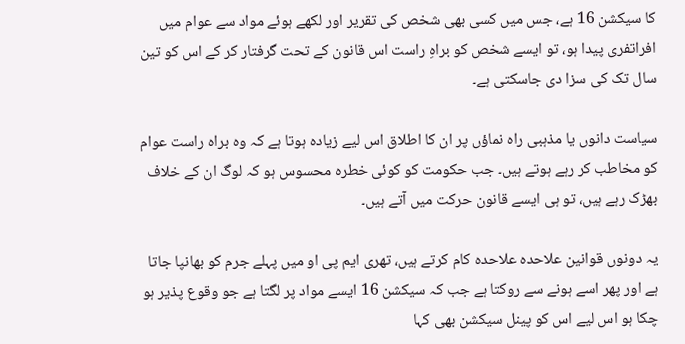کا سیکشن 16 ہے، جس میں کسی بھی شخص کی تقریر اور لکھے ہوئے مواد سے عوام میں افراتفری پیدا ہو، تو ایسے شخص کو براہِ راست اس قانون کے تحت گرفتار کر کے اس کو تین سال تک کی سزا دی جاسکتی ہے۔

سیاست دانوں یا مذہبی راہ نماؤں پر ان کا اطلاق اس لیے زیادہ ہوتا ہے کہ وہ براہ راست عوام کو مخاطب کر رہے ہوتے ہیں۔ جب حکومت کو کوئی خطرہ محسوس ہو کہ لوگ ان کے خلاف بھڑک رہے ہیں، تو ہی ایسے قانون حرکت میں آتے ہیں۔

یہ دونوں قوانین علاحدہ علاحدہ کام کرتے ہیں، تھری ایم پی او میں پہلے جرم کو بھانپا جاتا ہے اور پھر اسے ہونے سے روکتا ہے جب کہ سیکشن 16 ایسے مواد پر لگتا ہے جو وقوع پذیر ہو چکا ہو اس لیے اس کو پینل سیکشن بھی کہا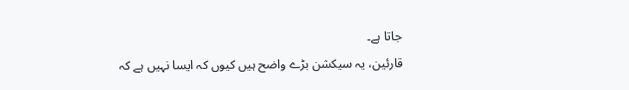جاتا ہے۔
قارئین، یہ سیکشن بڑے واضح ہیں کیوں کہ ایسا نہیں ہے کہ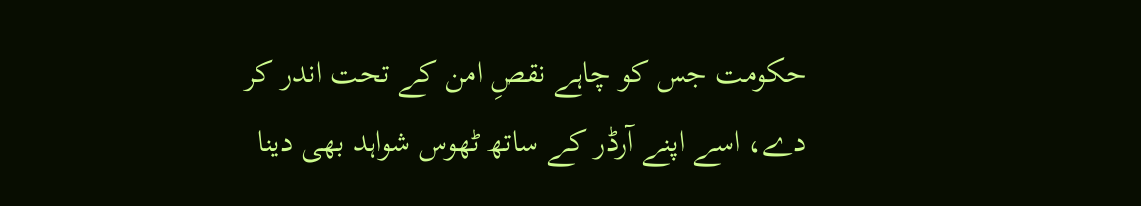حکومت جس کو چاہے نقصِ امن کے تحت اندر کر دے، اسے اپنے آرڈر کے ساتھ ٹھوس شواہد بھی دینا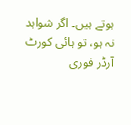ہوتے ہیں۔ اگر شواہد نہ ہو، تو ہائی کورٹ آرڈر فوری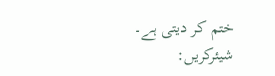ختم کر دیتی ہے۔
شیئرکریں: